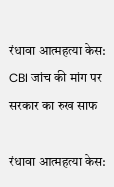रंधावा आत्महत्या केस: CBI जांच की मांग पर सरकार का रुख साफ

रंधावा आत्महत्या केस: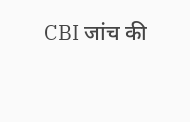CBI जांच की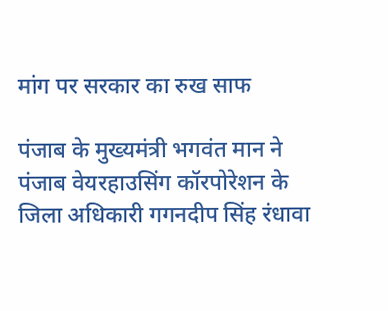मांग पर सरकार का रुख साफ

पंजाब के मुख्यमंत्री भगवंत मान ने पंजाब वेयरहाउसिंग कॉरपोरेशन के जिला अधिकारी गगनदीप सिंह रंधावा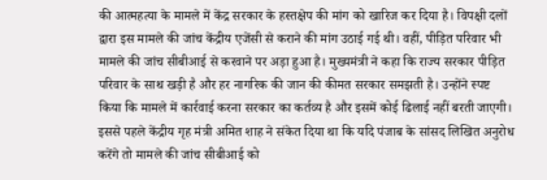की आत्महत्या के मामले में केंद्र सरकार के हस्तक्षेप की मांग को खारिज कर दिया है। विपक्षी दलों द्वारा इस मामले की जांच केंद्रीय एजेंसी से कराने की मांग उठाई गई थी। वहीं, पीड़ित परिवार भी मामले की जांच सीबीआई से करवाने पर अड़ा हुआ है। मुख्यमंत्री ने कहा कि राज्य सरकार पीड़ित परिवार के साथ खड़ी है और हर नागरिक की जान की कीमत सरकार समझती है। उन्होंने स्पष्ट किया कि मामले में कार्रवाई करना सरकार का कर्तव्य है और इसमें कोई ढिलाई नहीं बरती जाएगी। इससे पहले केंद्रीय गृह मंत्री अमित शाह ने संकेत दिया था कि यदि पंजाब के सांसद लिखित अनुरोध करेंगे तो मामले की जांच सीबीआई को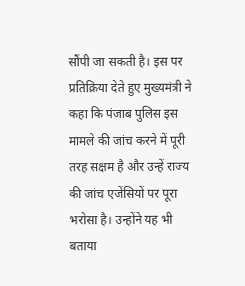सौंपी जा सकती है। इस पर प्रतिक्रिया देते हुए मुख्यमंत्री ने कहा कि पंजाब पुलिस इस मामले की जांच करने में पूरी तरह सक्षम है और उन्हें राज्य की जांच एजेंसियों पर पूरा भरोसा है। उन्होंने यह भी बताया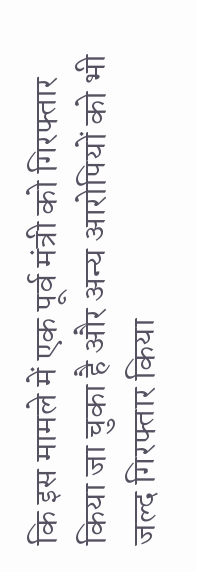कि इस मामले में एक पूर्व मंत्री को गिरफ्तार किया जा चुका है और अन्य आरोपियों को भी जल्द गिरफ्तार किया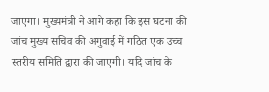जाएगा। मुख्यमंत्री ने आगे कहा कि इस घटना की जांच मुख्य सचिव की अगुवाई में गठित एक उच्च स्तरीय समिति द्वारा की जाएगी। यदि जांच के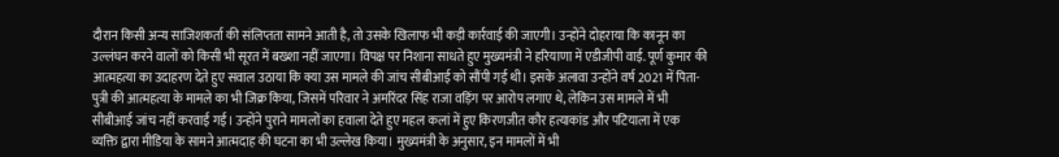दौरान किसी अन्य साजिशकर्ता की संलिप्तता सामने आती है, तो उसके खिलाफ भी कड़ी कार्रवाई की जाएगी। उन्होंने दोहराया कि कानून का उल्लंघन करने वालों को किसी भी सूरत में बख्शा नहीं जाएगा। विपक्ष पर निशाना साधते हुए मुख्यमंत्री ने हरियाणा में एडीजीपी वाई. पूर्ण कुमार की आत्महत्या का उदाहरण देते हुए सवाल उठाया कि क्या उस मामले की जांच सीबीआई को सौंपी गई थी। इसके अलावा उन्होंने वर्ष 2021 में पिता-पुत्री की आत्महत्या के मामले का भी जिक्र किया, जिसमें परिवार ने अमरिंदर सिंह राजा वड़िंग पर आरोप लगाए थे, लेकिन उस मामले में भी सीबीआई जांच नहीं करवाई गई। उन्होंने पुराने मामलों का हवाला देते हुए महल कलां में हुए किरणजीत कौर हत्याकांड और पटियाला में एक व्यक्ति द्वारा मीडिया के सामने आत्मदाह की घटना का भी उल्लेख किया। मुख्यमंत्री के अनुसार, इन मामलों में भी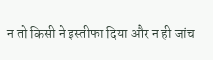न तो किसी ने इस्तीफा दिया और न ही जांच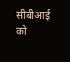सीबीआई को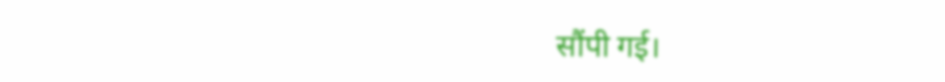सौंपी गई।